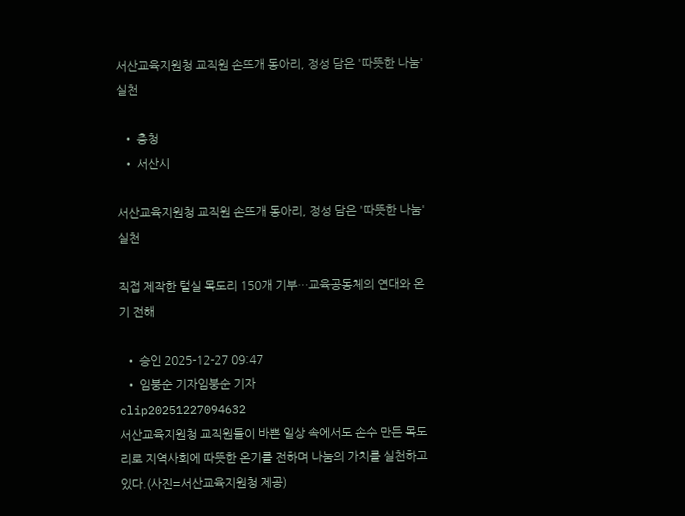서산교육지원청 교직원 손뜨개 동아리, 정성 담은 '따뜻한 나눔' 실천

  • 충청
  • 서산시

서산교육지원청 교직원 손뜨개 동아리, 정성 담은 '따뜻한 나눔' 실천

직접 제작한 털실 목도리 150개 기부…교육공동체의 연대와 온기 전해

  • 승인 2025-12-27 09:47
  • 임붕순 기자임붕순 기자
clip20251227094632
서산교육지원청 교직원들이 바쁜 일상 속에서도 손수 만든 목도리로 지역사회에 따뜻한 온기를 전하며 나눔의 가치를 실천하고 있다.(사진=서산교육지원청 제공)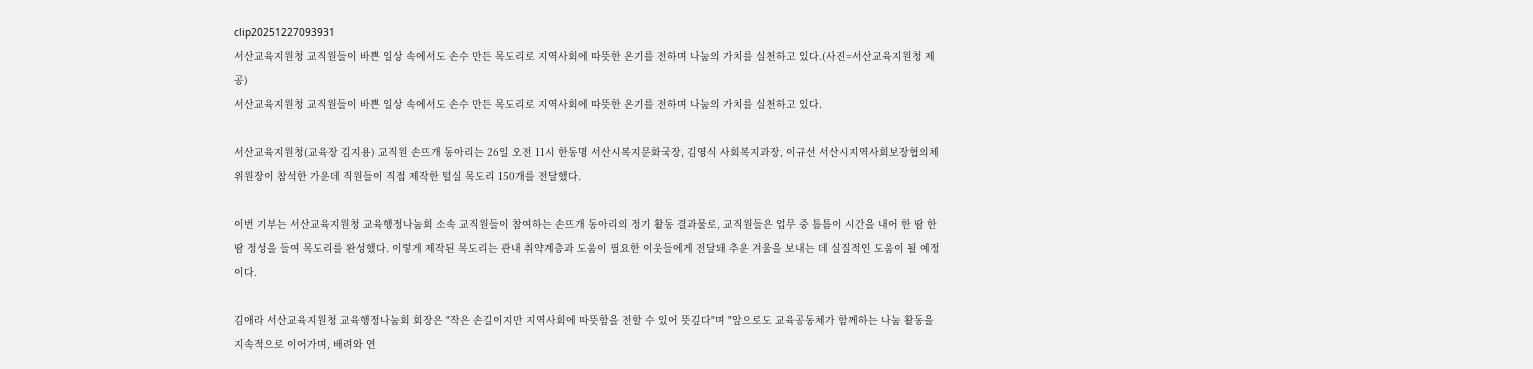clip20251227093931
서산교육지원청 교직원들이 바쁜 일상 속에서도 손수 만든 목도리로 지역사회에 따뜻한 온기를 전하며 나눔의 가치를 실천하고 있다.(사진=서산교육지원청 제공)
서산교육지원청 교직원들이 바쁜 일상 속에서도 손수 만든 목도리로 지역사회에 따뜻한 온기를 전하며 나눔의 가치를 실천하고 있다.

서산교육지원청(교육장 김지용) 교직원 손뜨개 동아리는 26일 오전 11시 한동명 서산시복지문화국장, 김영식 사회복지과장, 이규선 서산시지역사회보장협의체 위원장이 참석한 가운데 직원들이 직접 제작한 털실 목도리 150개를 전달했다.

이번 기부는 서산교육지원청 교육행정나눔회 소속 교직원들이 참여하는 손뜨개 동아리의 정기 활동 결과물로, 교직원들은 업무 중 틈틈이 시간을 내어 한 땀 한 땀 정성을 들여 목도리를 완성했다. 이렇게 제작된 목도리는 관내 취약계층과 도움이 필요한 이웃들에게 전달돼 추운 겨울을 보내는 데 실질적인 도움이 될 예정이다.

김애라 서산교육지원청 교육행정나눔회 회장은 "작은 손길이지만 지역사회에 따뜻함을 전할 수 있어 뜻깊다"며 "앞으로도 교육공동체가 함께하는 나눔 활동을 지속적으로 이어가며, 배려와 연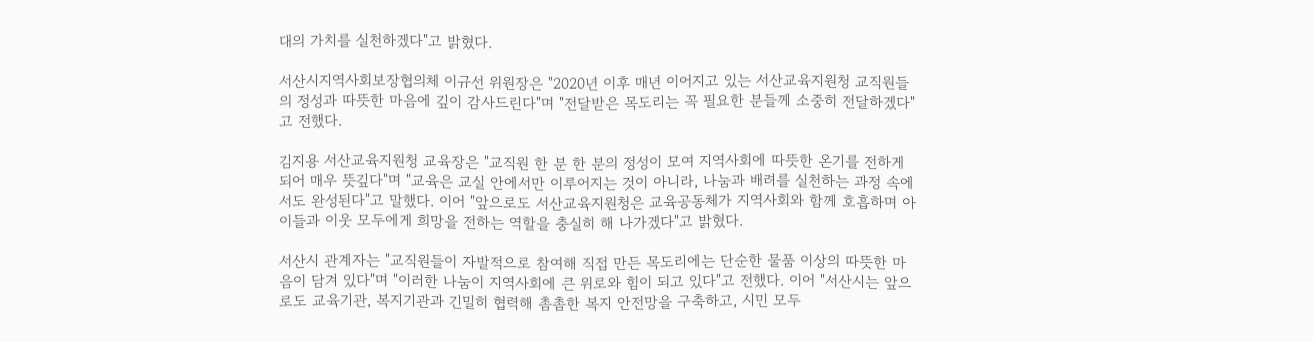대의 가치를 실천하겠다"고 밝혔다.

서산시지역사회보장협의체 이규선 위원장은 "2020년 이후 매년 이어지고 있는 서산교육지원청 교직원들의 정성과 따뜻한 마음에 깊이 감사드린다"며 "전달받은 목도리는 꼭 필요한 분들께 소중히 전달하겠다"고 전했다.

김지용 서산교육지원청 교육장은 "교직원 한 분 한 분의 정성이 모여 지역사회에 따뜻한 온기를 전하게 되어 매우 뜻깊다"며 "교육은 교실 안에서만 이루어지는 것이 아니라, 나눔과 배려를 실천하는 과정 속에서도 완성된다"고 말했다. 이어 "앞으로도 서산교육지원청은 교육공동체가 지역사회와 함께 호흡하며 아이들과 이웃 모두에게 희망을 전하는 역할을 충실히 해 나가겠다"고 밝혔다.

서산시 관계자는 "교직원들이 자발적으로 참여해 직접 만든 목도리에는 단순한 물품 이상의 따뜻한 마음이 담겨 있다"며 "이러한 나눔이 지역사회에 큰 위로와 힘이 되고 있다"고 전했다. 이어 "서산시는 앞으로도 교육기관, 복지기관과 긴밀히 협력해 촘촘한 복지 안전망을 구축하고, 시민 모두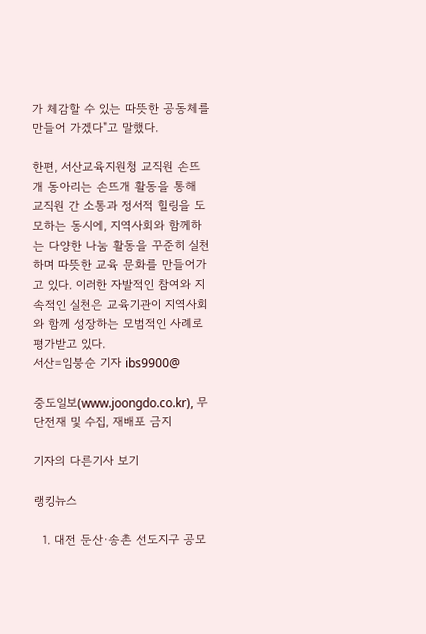가 체감할 수 있는 따뜻한 공동체를 만들어 가겠다"고 말했다.

한편, 서산교육지원청 교직원 손뜨개 동아리는 손뜨개 활동을 통해 교직원 간 소통과 정서적 힐링을 도모하는 동시에, 지역사회와 함께하는 다양한 나눔 활동을 꾸준히 실천하며 따뜻한 교육 문화를 만들어가고 있다. 이러한 자발적인 참여와 지속적인 실천은 교육기관이 지역사회와 함께 성장하는 모범적인 사례로 평가받고 있다.
서산=임붕순 기자 ibs9900@

중도일보(www.joongdo.co.kr), 무단전재 및 수집, 재배포 금지

기자의 다른기사 보기

랭킹뉴스

  1. 대전 둔산·송촌 선도지구 공모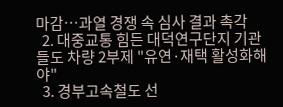마감…과열 경쟁 속 심사 결과 촉각
  2. 대중교통 힘든 대덕연구단지 기관들도 차량 2부제 "유연·재택 활성화해야"
  3. 경부고속철도 선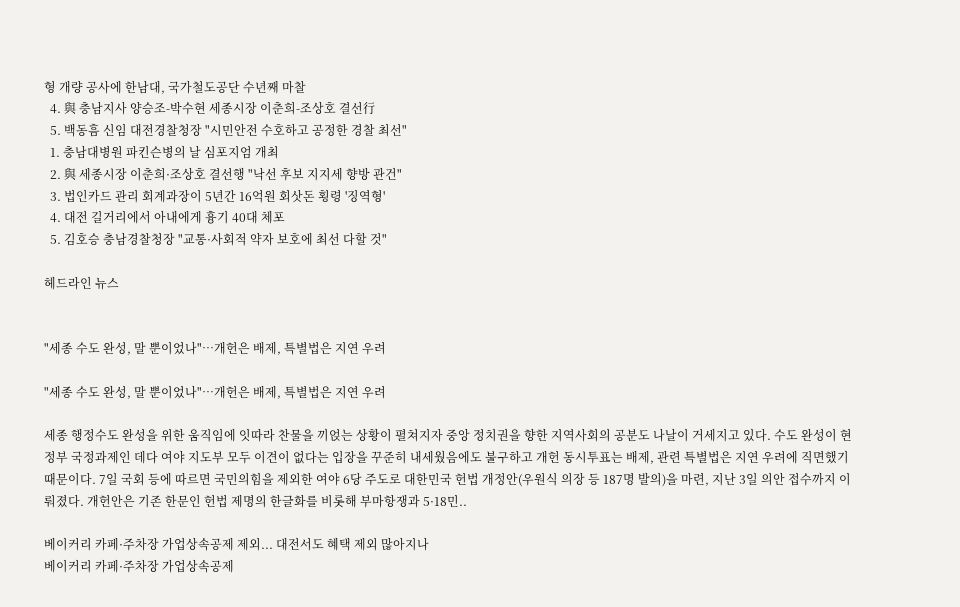형 개량 공사에 한남대, 국가철도공단 수년째 마찰
  4. 與 충남지사 양승조-박수현 세종시장 이춘희-조상호 결선行
  5. 백동흠 신임 대전경찰청장 "시민안전 수호하고 공정한 경찰 최선"
  1. 충남대병원 파킨슨병의 날 심포지엄 개최
  2. 與 세종시장 이춘희·조상호 결선행 "낙선 후보 지지세 향방 관건"
  3. 법인카드 관리 회계과장이 5년간 16억원 회삿돈 횡령 '징역형'
  4. 대전 길거리에서 아내에게 흉기 40대 체포
  5. 김호승 충남경찰청장 "교통·사회적 약자 보호에 최선 다할 것"

헤드라인 뉴스


"세종 수도 완성, 말 뿐이었나"…개헌은 배제, 특별법은 지연 우려

"세종 수도 완성, 말 뿐이었나"…개헌은 배제, 특별법은 지연 우려

세종 행정수도 완성을 위한 움직임에 잇따라 찬물을 끼얹는 상황이 펼쳐지자 중앙 정치권을 향한 지역사회의 공분도 나날이 거세지고 있다. 수도 완성이 현 정부 국정과제인 데다 여야 지도부 모두 이견이 없다는 입장을 꾸준히 내세웠음에도 불구하고 개헌 동시투표는 배제, 관련 특별법은 지연 우려에 직면했기 때문이다. 7일 국회 등에 따르면 국민의힘을 제외한 여야 6당 주도로 대한민국 헌법 개정안(우원식 의장 등 187명 발의)을 마련, 지난 3일 의안 접수까지 이뤄졌다. 개헌안은 기존 한문인 헌법 제명의 한글화를 비롯해 부마항쟁과 5·18민..

베이커리 카페·주차장 가업상속공제 제외... 대전서도 혜택 제외 많아지나
베이커리 카페·주차장 가업상속공제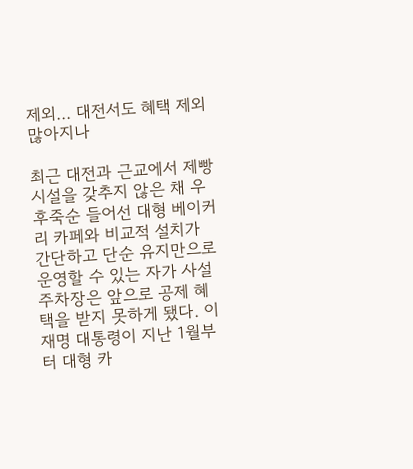제외... 대전서도 혜택 제외 많아지나

최근 대전과 근교에서 제빵시설을 갖추지 않은 채 우후죽순 들어선 대형 베이커리 카페와 비교적 설치가 간단하고 단순 유지만으로 운영할 수 있는 자가 사설 주차장은 앞으로 공제 혜택을 받지 못하게 됐다. 이재명 대통령이 지난 1월부터 대형 카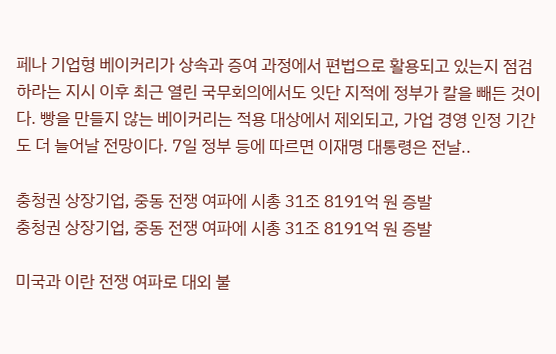페나 기업형 베이커리가 상속과 증여 과정에서 편법으로 활용되고 있는지 점검하라는 지시 이후 최근 열린 국무회의에서도 잇단 지적에 정부가 칼을 빼든 것이다. 빵을 만들지 않는 베이커리는 적용 대상에서 제외되고, 가업 경영 인정 기간도 더 늘어날 전망이다. 7일 정부 등에 따르면 이재명 대통령은 전날..

충청권 상장기업, 중동 전쟁 여파에 시총 31조 8191억 원 증발
충청권 상장기업, 중동 전쟁 여파에 시총 31조 8191억 원 증발

미국과 이란 전쟁 여파로 대외 불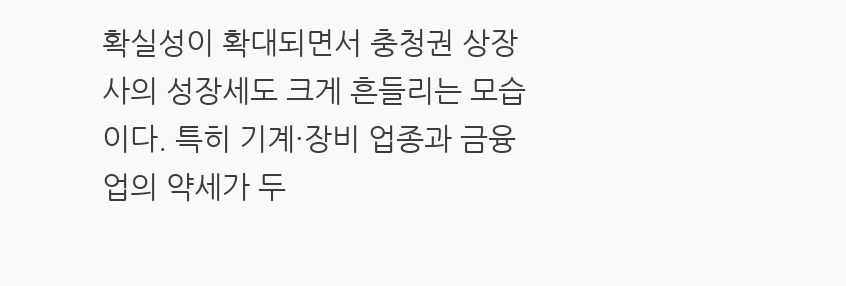확실성이 확대되면서 충청권 상장사의 성장세도 크게 흔들리는 모습이다. 특히 기계·장비 업종과 금융업의 약세가 두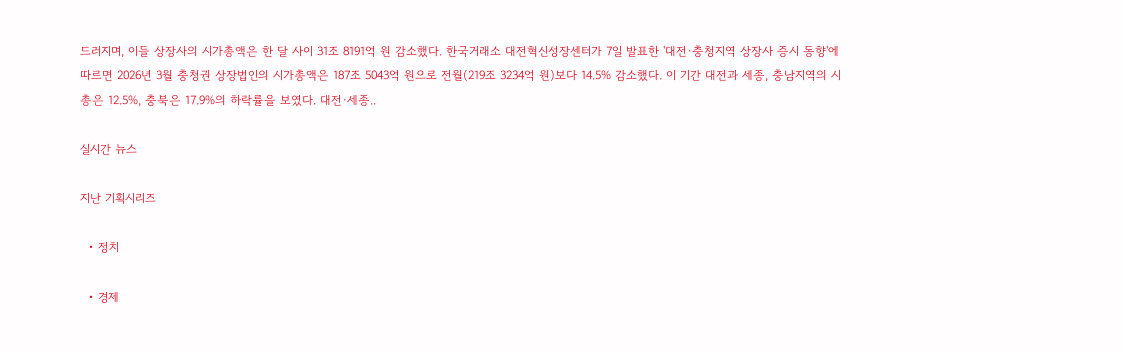드러지며, 이들 상장사의 시가총액은 한 달 사이 31조 8191억 원 감소했다. 한국거래소 대전혁신성장센터가 7일 발표한 '대전·충청지역 상장사 증시 동향'에 따르면 2026년 3월 충청권 상장법인의 시가총액은 187조 5043억 원으로 전월(219조 3234억 원)보다 14.5% 감소했다. 이 기간 대전과 세종, 충남지역의 시총은 12.5%, 충북은 17.9%의 하락률을 보였다. 대전·세종..

실시간 뉴스

지난 기획시리즈

  • 정치

  • 경제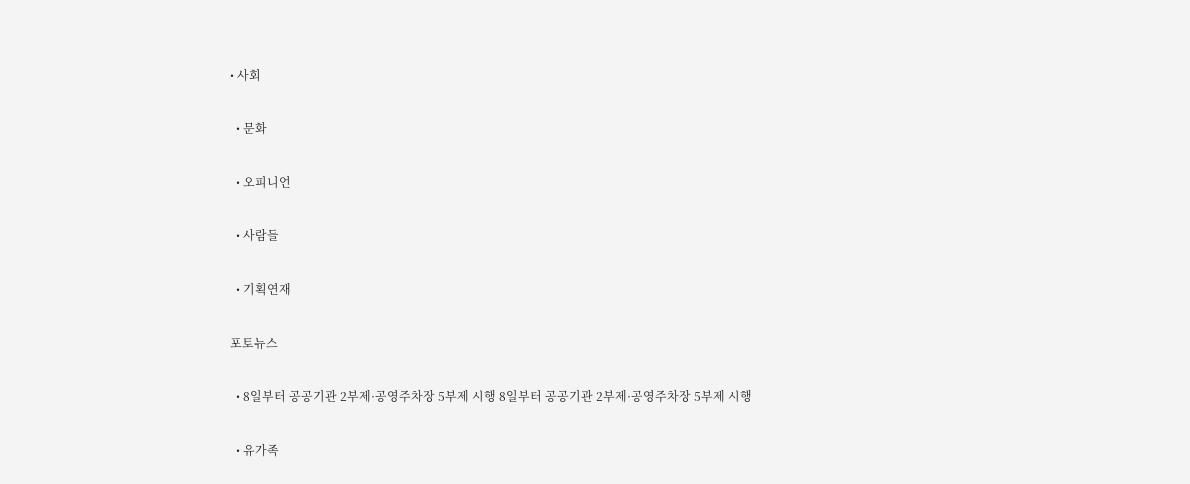• 사회

  • 문화

  • 오피니언

  • 사람들

  • 기획연재

포토뉴스

  • 8일부터 공공기관 2부제·공영주차장 5부제 시행 8일부터 공공기관 2부제·공영주차장 5부제 시행

  • 유가족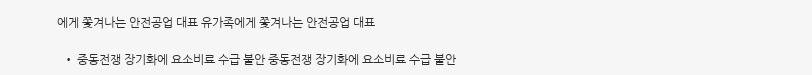에게 쫓겨나는 안전공업 대표 유가족에게 쫓겨나는 안전공업 대표

  • 중동전쟁 장기화에 요소비료 수급 불안 중동전쟁 장기화에 요소비료 수급 불안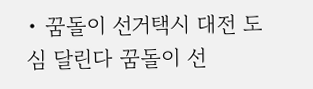• 꿈돌이 선거택시 대전 도심 달린다 꿈돌이 선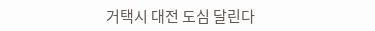거택시 대전 도심 달린다